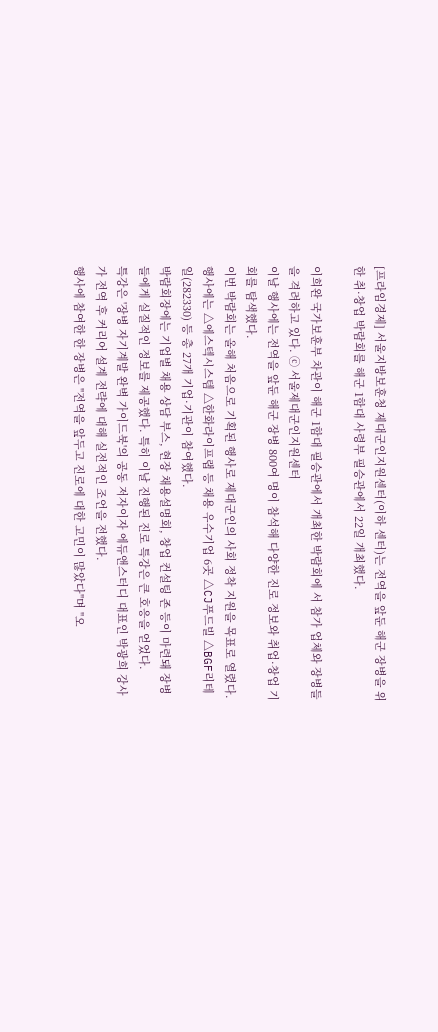[프라임경제] 서울지방보훈청 제대군인지원센터(이하 센터)는 전역을 앞둔 해군 장병을 위한 취·창업 박람회를 해군 1함대 사령부 필승관에서 22일 개최했다.

이희완 국가보훈부 차관이 해군 1함대 필승관에서 개최한 박람회에 서 참가 업체와 장병들을 격려하고 있다. ⓒ 서울제대군인지원센터
이날 행사에는 전역을 앞둔 해군 장병 800여 명이 참석해 다양한 진로 정보와 취업·창업 기회를 탐색했다.
이번 박람회는 올해 처음으로 기획된 행사로 제대군인의 사회 정착 지원을 목표로 열렸다. 행사에는 △에스텍시스템 △한화라이프랩 등 채용 우수기업 6곳 △CJ푸드빌 △BGF리테일(282330) 등 총 27개 기업·기관이 참여했다.
박람회장에는 기업별 채용 상담 부스, 현장 채용설명회, 창업 컨설팅 존 등이 마련돼 장병들에게 실질적인 정보를 제공했다. 특히 이날 진행된 진로 특강은 큰 호응을 얻었다.
특강은 '장병 자기계발 완벽 가이드북'의 공동 저자이자 에듀앤스터디 대표인 박광희 강사가 전역 후 커리어 설계 전략에 대해 실전적인 조언을 전했다.
행사에 참여한 한 장병은 "전역을 앞두고 진로에 대한 고민이 많았다"며 "오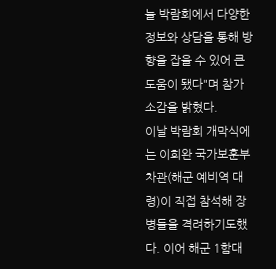늘 박람회에서 다양한 정보와 상담을 통해 방향을 잡을 수 있어 큰 도움이 됐다"며 참가 소감을 밝혔다.
이날 박람회 개막식에는 이희완 국가보훈부 차관(해군 예비역 대령)이 직접 참석해 장병들을 격려하기도했다. 이어 해군 1함대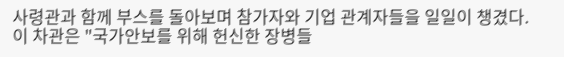사령관과 함께 부스를 돌아보며 참가자와 기업 관계자들을 일일이 챙겼다.
이 차관은 "국가안보를 위해 헌신한 장병들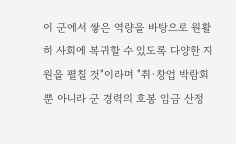이 군에서 쌓은 역량을 바탕으로 원활히 사회에 복귀할 수 있도록 다양한 지원을 펼칠 것"이라며 "취·창업 박람회뿐 아니라 군 경력의 호봉 임금 산정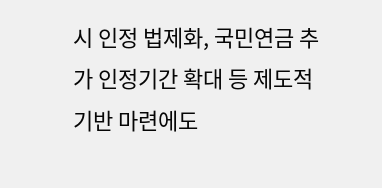시 인정 법제화, 국민연금 추가 인정기간 확대 등 제도적 기반 마련에도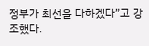정부가 최선을 다하겠다”고 강조했다.